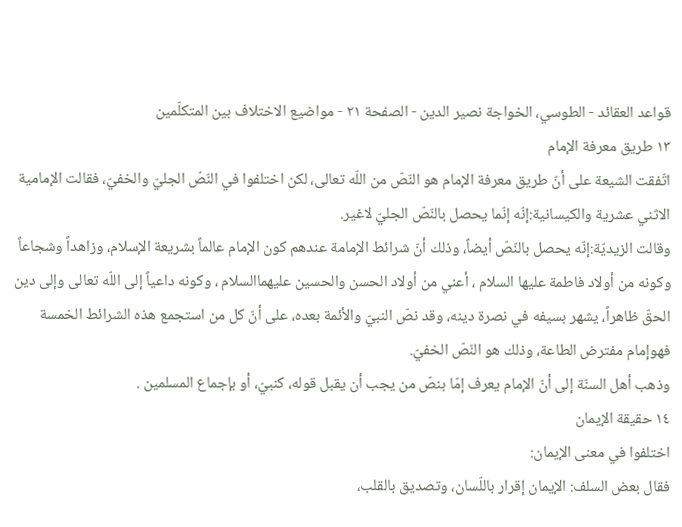قواعد العقائد - الطوسي، الخواجة نصير الدين - الصفحة ٢١ - مواضيع الاختلاف بين المتكلّمين
١٣ طريق معرفة الإمام
اتّفقت الشيعة على أنّ طريق معرفة الإمام هو النّصّ من اللّه تعالى، لكن اختلفوا في النّصّ الجليّ والخفيّ، فقالت الإمامية الاثني عشرية والكيسانية:إنّه إنّما يحصل بالنّصّ الجليّ لاغير.
وقالت الزيديّة:إنّه يحصل بالنّصّ أيضاً، وذلك أنّ شرائط الإمامة عندهم كون الإمام عالماً بشريعة الإسلام، وزاهداً وشجاعاً وكونه من أولاد فاطمة عليها السلام ، أعني من أولاد الحسن والحسين عليهماالسلام ، وكونه داعياً إلى اللّه تعالى وإلى دين الحقّ ظاهراً، يشهر بسيفه في نصرة دينه، وقد نصّ النبيّ والأئمة بعده، على أنّ كل من استجمع هذه الشرائط الخمسة فهوإمام مفترض الطاعة، وذلك هو النّصّ الخفيّ.
وذهب أهل السنّة إلى أنّ الإمام يعرف إمّا بنصّ من يجب أن يقبل قوله، كنبيّ، أو بإجماع المسلمين .
١٤ حقيقة الإيمان
اختلفوا في معنى الإيمان:
فقال بعض السلف: الإيمان إقرار باللّسان، وتصديق بالقلب،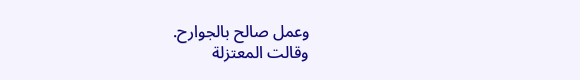وعمل صالح بالجوارح.
وقالت المعتزلة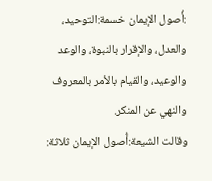:أُصول الإيمان خسمة:التوحيد، والعدل، والإقرار بالنبوة، والوعد والوعيد، والقيام بالأمر بالمعروف والنهي عن المنكر.
وقالت الشيعة:أُصول الإيمان ثلاثة: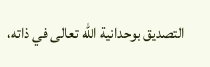التصديق بوحدانية اللّه تعالى في ذاته،